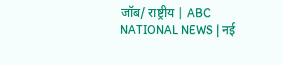जॉब/ राष्ट्रीय | ABC NATIONAL NEWS | नई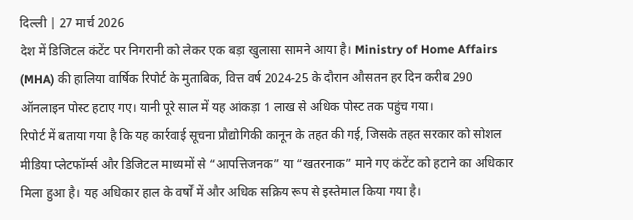दिल्ली | 27 मार्च 2026
देश में डिजिटल कंटेंट पर निगरानी को लेकर एक बड़ा खुलासा सामने आया है। Ministry of Home Affairs (MHA) की हालिया वार्षिक रिपोर्ट के मुताबिक, वित्त वर्ष 2024-25 के दौरान औसतन हर दिन करीब 290 ऑनलाइन पोस्ट हटाए गए। यानी पूरे साल में यह आंकड़ा 1 लाख से अधिक पोस्ट तक पहुंच गया।
रिपोर्ट में बताया गया है कि यह कार्रवाई सूचना प्रौद्योगिकी कानून के तहत की गई, जिसके तहत सरकार को सोशल मीडिया प्लेटफॉर्म्स और डिजिटल माध्यमों से “आपत्तिजनक” या “खतरनाक” माने गए कंटेंट को हटाने का अधिकार मिला हुआ है। यह अधिकार हाल के वर्षों में और अधिक सक्रिय रूप से इस्तेमाल किया गया है।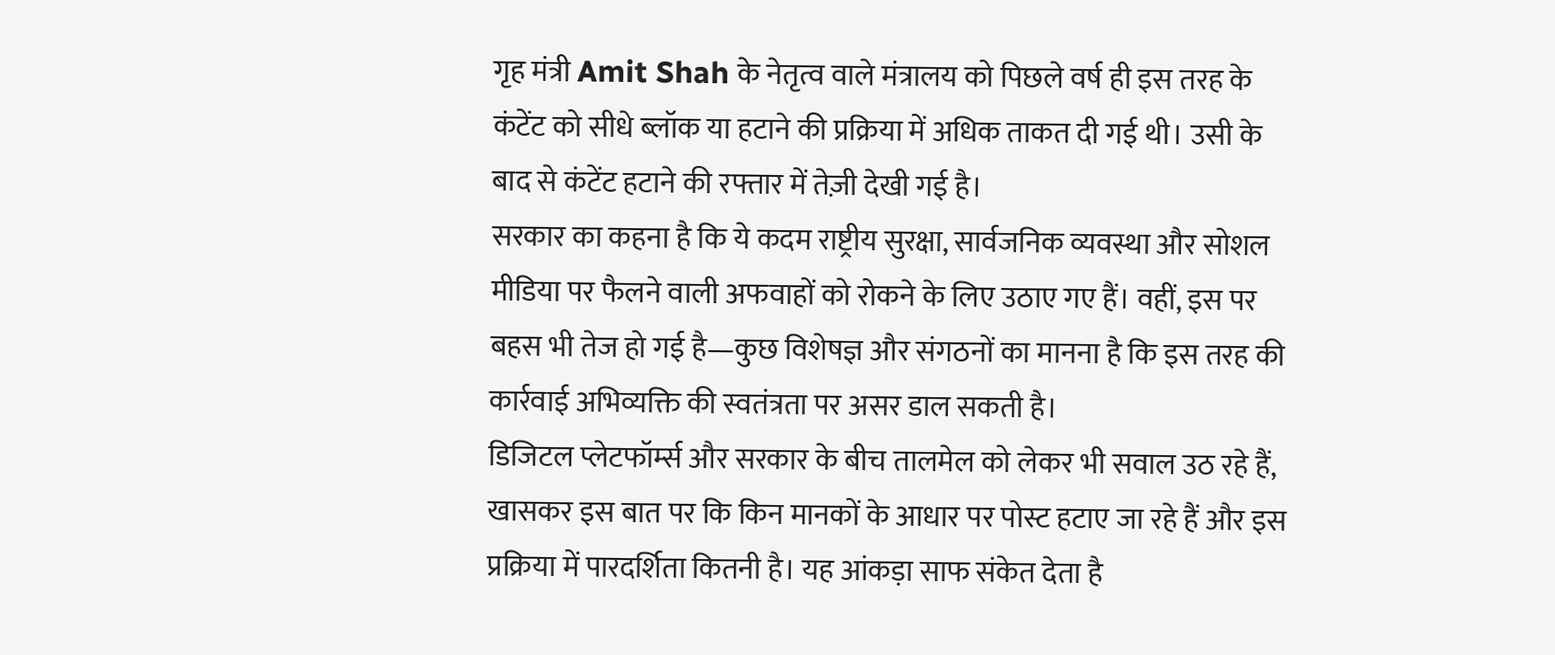गृह मंत्री Amit Shah के नेतृत्व वाले मंत्रालय को पिछले वर्ष ही इस तरह के कंटेंट को सीधे ब्लॉक या हटाने की प्रक्रिया में अधिक ताकत दी गई थी। उसी के बाद से कंटेंट हटाने की रफ्तार में तेज़ी देखी गई है।
सरकार का कहना है कि ये कदम राष्ट्रीय सुरक्षा, सार्वजनिक व्यवस्था और सोशल मीडिया पर फैलने वाली अफवाहों को रोकने के लिए उठाए गए हैं। वहीं, इस पर बहस भी तेज हो गई है—कुछ विशेषज्ञ और संगठनों का मानना है कि इस तरह की कार्रवाई अभिव्यक्ति की स्वतंत्रता पर असर डाल सकती है।
डिजिटल प्लेटफॉर्म्स और सरकार के बीच तालमेल को लेकर भी सवाल उठ रहे हैं, खासकर इस बात पर कि किन मानकों के आधार पर पोस्ट हटाए जा रहे हैं और इस प्रक्रिया में पारदर्शिता कितनी है। यह आंकड़ा साफ संकेत देता है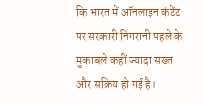कि भारत में ऑनलाइन कंटेंट पर सरकारी निगरानी पहले के मुकाबले कहीं ज्यादा सख्त और सक्रिय हो गई है।